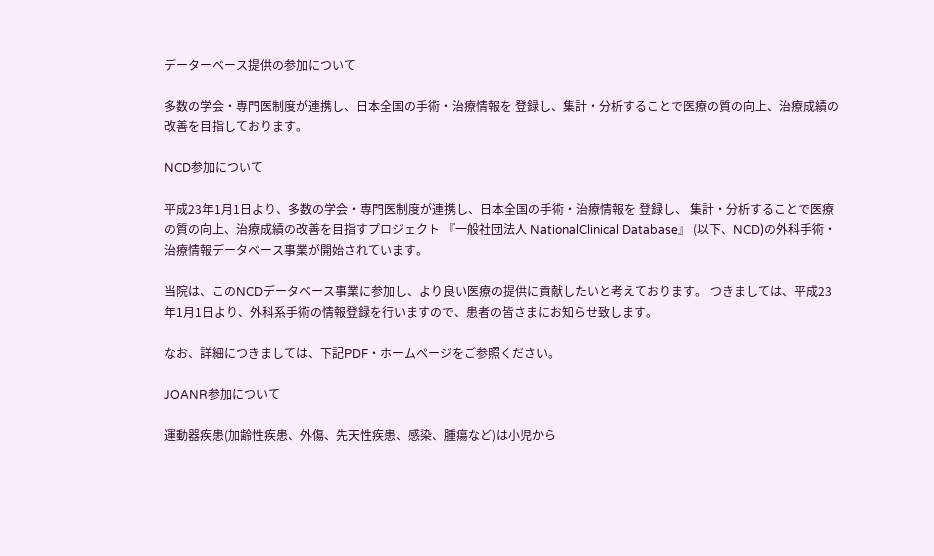データーベース提供の参加について

多数の学会・専門医制度が連携し、日本全国の手術・治療情報を 登録し、集計・分析することで医療の質の向上、治療成績の改善を目指しております。

NCD参加について

平成23年1月1日より、多数の学会・専門医制度が連携し、日本全国の手術・治療情報を 登録し、 集計・分析することで医療の質の向上、治療成績の改善を目指すプロジェクト 『一般社団法人 NationalClinical Database』 (以下、NCD)の外科手術・治療情報データベース事業が開始されています。

当院は、このNCDデータベース事業に参加し、より良い医療の提供に貢献したいと考えております。 つきましては、平成23年1月1日より、外科系手術の情報登録を行いますので、患者の皆さまにお知らせ致します。

なお、詳細につきましては、下記PDF・ホームページをご参照ください。

JOANR参加について

運動器疾患(加齢性疾患、外傷、先天性疾患、感染、腫瘍など)は小児から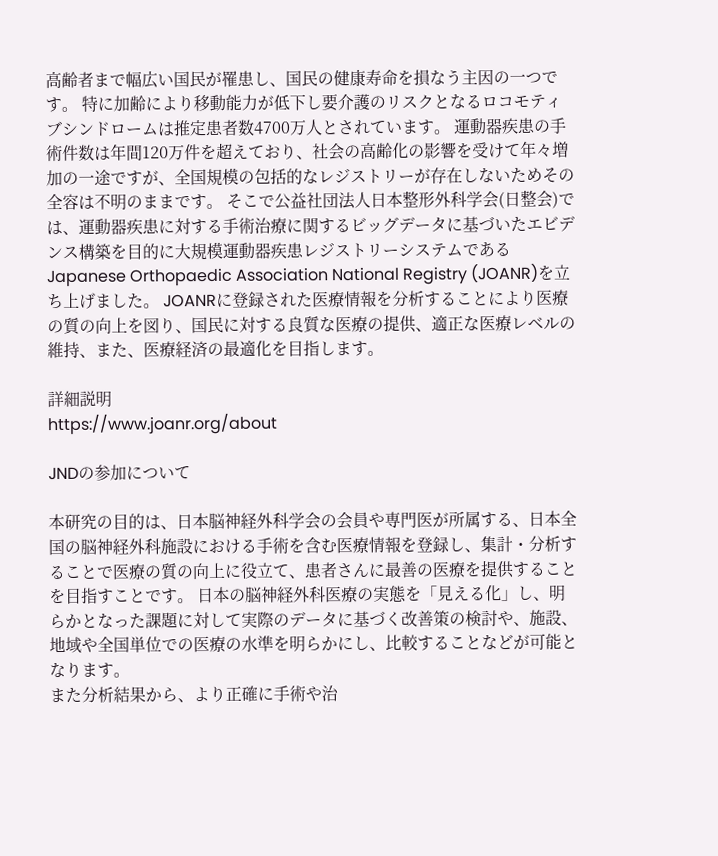高齢者まで幅広い国民が罹患し、国民の健康寿命を損なう主因の一つです。 特に加齢により移動能力が低下し要介護のリスクとなるロコモティブシンドロームは推定患者数4700万人とされています。 運動器疾患の手術件数は年間120万件を超えており、社会の高齢化の影響を受けて年々増加の一途ですが、全国規模の包括的なレジストリーが存在しないためその全容は不明のままです。 そこで公益社団法人日本整形外科学会(日整会)では、運動器疾患に対する手術治療に関するビッグデータに基づいたエビデンス構築を目的に大規模運動器疾患レジストリーシステムであるJapanese Orthopaedic Association National Registry (JOANR)を立ち上げました。 JOANRに登録された医療情報を分析することにより医療の質の向上を図り、国民に対する良質な医療の提供、適正な医療レベルの維持、また、医療経済の最適化を目指します。

詳細説明
https://www.joanr.org/about

JNDの参加について

本研究の目的は、日本脳神経外科学会の会員や専門医が所属する、日本全国の脳神経外科施設における手術を含む医療情報を登録し、集計・分析することで医療の質の向上に役立て、患者さんに最善の医療を提供することを目指すことです。 日本の脳神経外科医療の実態を「見える化」し、明らかとなった課題に対して実際のデータに基づく改善策の検討や、施設、地域や全国単位での医療の水準を明らかにし、比較することなどが可能となります。
また分析結果から、より正確に手術や治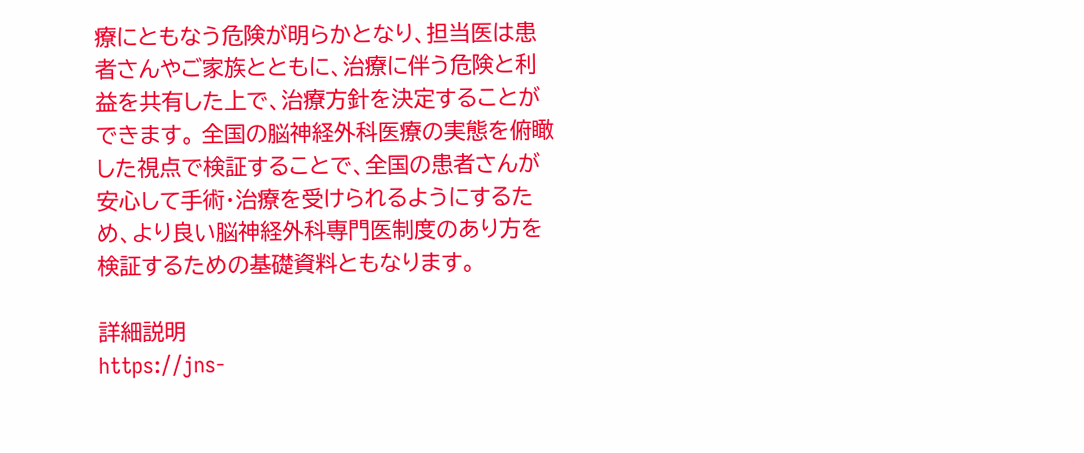療にともなう危険が明らかとなり、担当医は患者さんやご家族とともに、治療に伴う危険と利益を共有した上で、治療方針を決定することができます。 全国の脳神経外科医療の実態を俯瞰した視点で検証することで、全国の患者さんが安心して手術・治療を受けられるようにするため、より良い脳神経外科専門医制度のあり方を検証するための基礎資料ともなります。

詳細説明
https://jns-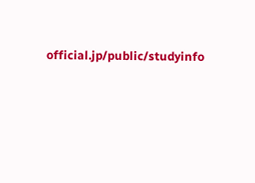official.jp/public/studyinfo